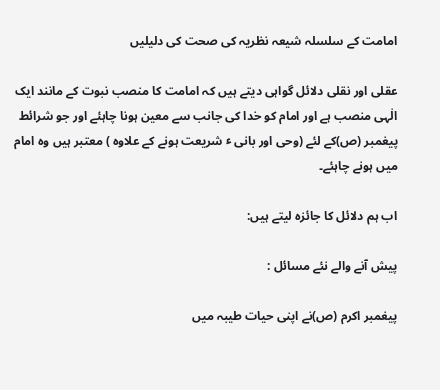امامت کے سلسلہ شیعہ نظریہ کی صحت کی دلیلیں

عقلی اور نقلی دلائل گواہی دیتے ہیں کہ امامت کا منصب نبوت کے مانند ایک الٰہی منصب ہے اور امام کو خدا کی جانب سے معین ہونا چاہئے اور جو شرائط پیغمبر (ص)کے لئے (وحی اور بانی ٴ شریعت ہونے کے علاوہ ) معتبر ہیں وہ امام میں ہونے چاہئے۔

اب ہم دلائل کا جائزہ لیتے ہیں:

پیش آنے والے نئے مسائل :

پیغمبر اکرم (ص)نے اپنی حیات طیبہ میں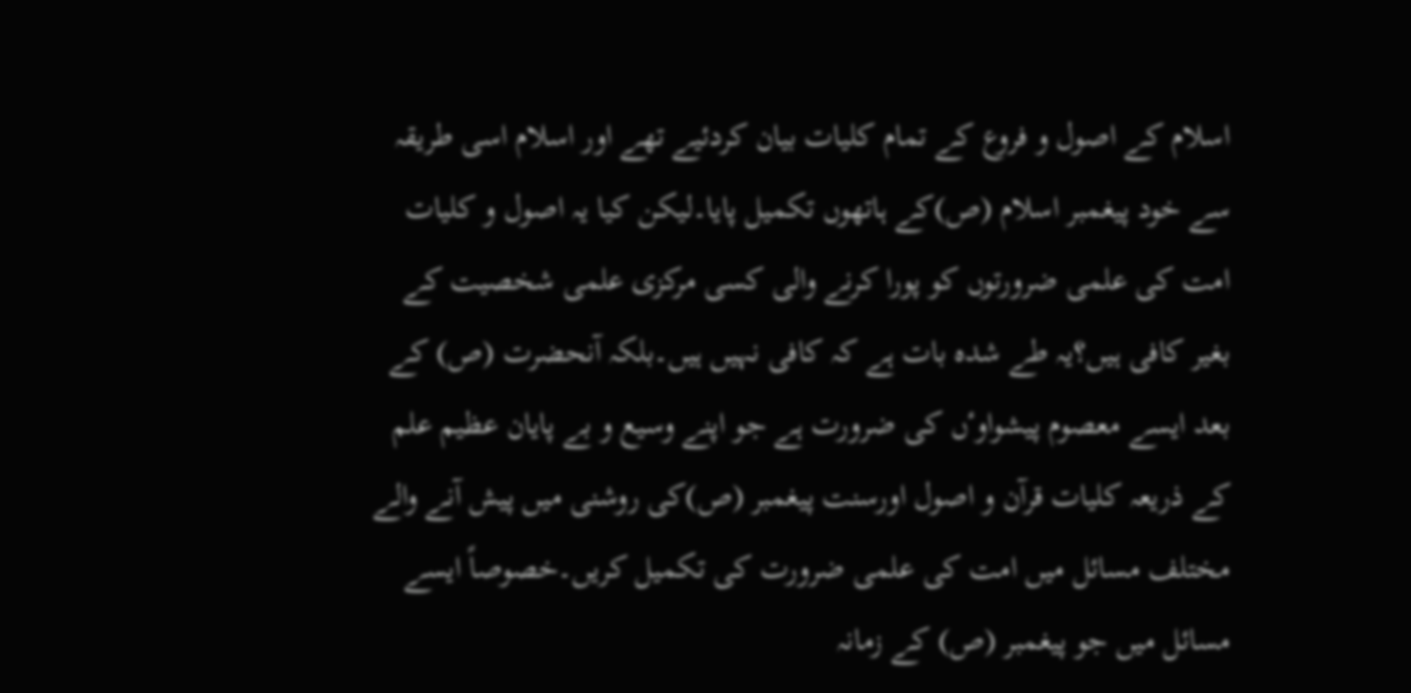اسلام کے اصول و فروع کے تمام کلیات بیان کردئیے تھے اور اسلام اسی طریقہ سے خود پیغمبر اسلام (ص)کے ہاتھوں تکمیل پایا۔لیکن کیا یہ اصول و کلیات امت کی علمی ضرورتوں کو پورا کرنے والی کسی مرکزی علمی شخصیت کے بغیر کافی ہیں؟یہ طے شدہ بات ہے کہ کافی نہیں ہیں۔بلکہ آنحضرت (ص) کے بعد ایسے معصوم پیشواوٴں کی ضرورت ہے جو اپنے وسیع و بے پایان عظیم علم کے ذریعہ کلیات قرآن و اصول اورسنت پیغمبر (ص)کی روشنی میں پیش آنے والے مختلف مسائل میں امت کی علمی ضرورت کی تکمیل کریں۔خصوصاً ایسے مسائل میں جو پیغمبر (ص) کے زمانہ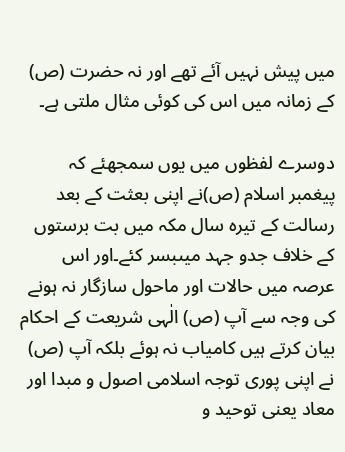میں پیش نہیں آئے تھے اور نہ حضرت (ص) کے زمانہ میں اس کی کوئی مثال ملتی ہے۔

دوسرے لفظوں میں یوں سمجھئے کہ پیغمبر اسلام (ص)نے اپنی بعثت کے بعد رسالت کے تیرہ سال مکہ میں بت برستوں کے خلاف جدو جہد میںبسر کئے۔اور اس عرصہ میں حالات اور ماحول سازگار نہ ہونے کی وجہ سے آپ (ص) الٰہی شریعت کے احکام بیان کرتے ہیں کامیاب نہ ہوئے بلکہ آپ (ص) نے اپنی پوری توجہ اسلامی اصول و مبدا اور معاد یعنی توحید و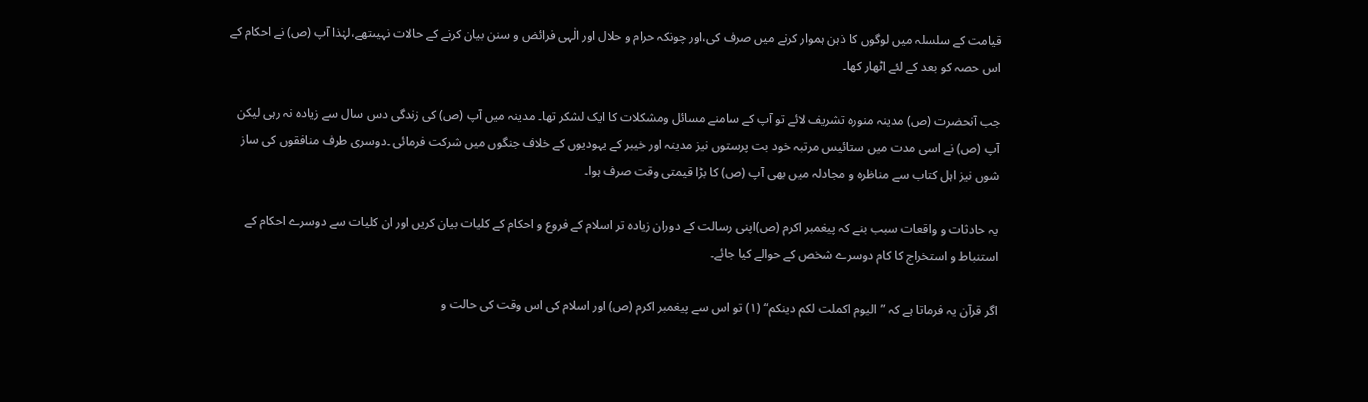قیامت کے سلسلہ میں لوگوں کا ذہن ہموار کرنے میں صرف کی،اور چونکہ حرام و حلال اور الٰہی فرائض و سنن بیان کرنے کے حالات نہیںتھے،لہٰذا آپ (ص) نے احکام کے اس حصہ کو بعد کے لئے اٹھار کھا۔

جب آنحضرت (ص) مدینہ منورہ تشریف لائے تو آپ کے سامنے مسائل ومشکلات کا ایک لشکر تھا۔ مدینہ میں آپ (ص) کی زندگی دس سال سے زیادہ نہ رہی لیکن آپ (ص) نے اسی مدت میں ستائیس مرتبہ خود بت پرستوں نیز مدینہ اور خیبر کے یہودیوں کے خلاف جنگوں میں شرکت فرمائی ۔دوسری طرف منافقوں کی ساز شوں نیز اہل کتاب سے مناظرہ و مجادلہ میں بھی آپ (ص) کا بڑا قیمتی وقت صرف ہوا۔

یہ حادثات و واقعات سبب بنے کہ پیغمبر اکرم (ص)اپنی رسالت کے دوران زیادہ تر اسلام کے فروع و احکام کے کلیات بیان کریں اور ان کلیات سے دوسرے احکام کے استنباط و استخراج کا کام دوسرے شخص کے حوالے کیا جائے۔

اگر قرآن یہ فرماتا ہے کہ ”الیوم اکملت لکم دینکم“ (۱) تو اس سے پیغمبر اکرم (ص) اور اسلام کی اس وقت کی حالت و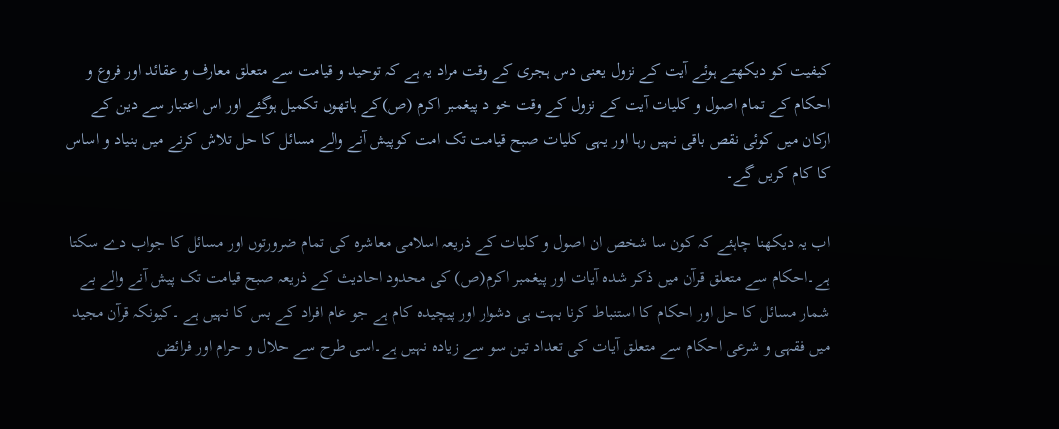کیفیت کو دیکھتے ہوئے آیت کے نزول یعنی دس ہجری کے وقت مراد یہ ہے کہ توحید و قیامت سے متعلق معارف و عقائد اور فروع و احکام کے تمام اصول و کلیات آیت کے نزول کے وقت خو د پیغمبر اکرم (ص)کے ہاتھوں تکمیل ہوگئے اور اس اعتبار سے دین کے ارکان میں کوئی نقص باقی نہیں رہا اور یہی کلیات صبح قیامت تک امت کوپیش آنے والے مسائل کا حل تلاش کرنے میں بنیاد و اساس کا کام کریں گے۔

اب یہ دیکھنا چاہئے کہ کون سا شخص ان اصول و کلیات کے ذریعہ اسلامی معاشرہ کی تمام ضرورتوں اور مسائل کا جواب دے سکتا ہے۔احکام سے متعلق قرآن میں ذکر شدہ آیات اور پیغمبر اکرم(ص) کی محدود احادیث کے ذریعہ صبح قیامت تک پیش آنے والے بے شمار مسائل کا حل اور احکام کا استنباط کرنا بہت ہی دشوار اور پیچیدہ کام ہے جو عام افراد کے بس کا نہیں ہے ۔کیونکہ قرآن مجید میں فقہی و شرعی احکام سے متعلق آیات کی تعداد تین سو سے زیادہ نہیں ہے۔اسی طرح سے حلال و حرام اور فرائض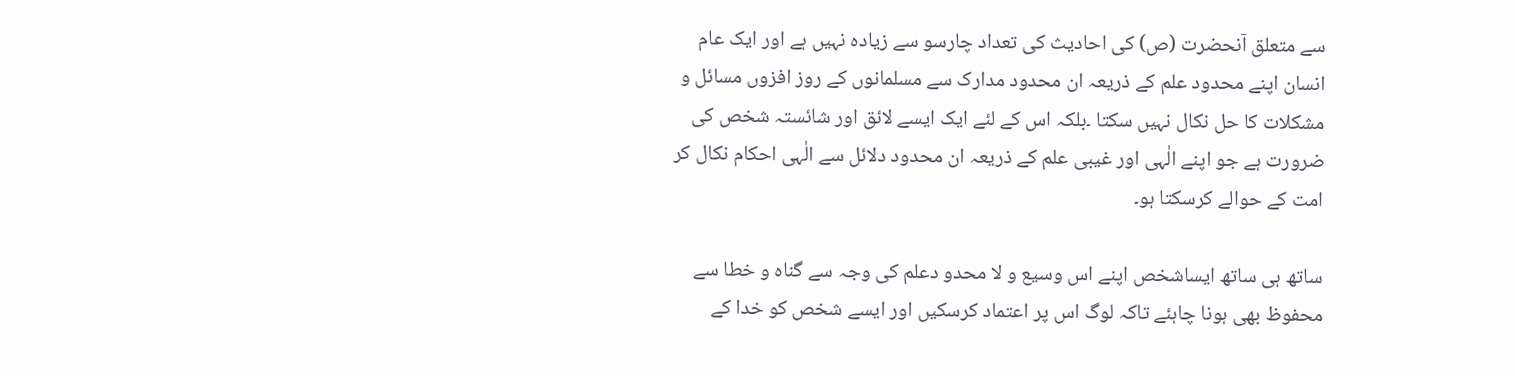سے متعلق آنحضرت (ص) کی احادیث کی تعداد چارسو سے زیادہ نہیں ہے اور ایک عام انسان اپنے محدود علم کے ذریعہ ان محدود مدارک سے مسلمانوں کے روز افزوں مسائل و مشکلات کا حل نکال نہیں سکتا ۔بلکہ اس کے لئے ایک ایسے لائق اور شائستہ شخص کی ضرورت ہے جو اپنے الٰہی اور غیبی علم کے ذریعہ ان محدود دلائل سے الٰہی احکام نکال کر امت کے حوالے کرسکتا ہو۔

ساتھ ہی ساتھ ایساشخص اپنے اس وسیع و لا محدو دعلم کی وجہ سے گناہ و خطا سے محفوظ بھی ہونا چاہئے تاکہ لوگ اس پر اعتماد کرسکیں اور ایسے شخص کو خدا کے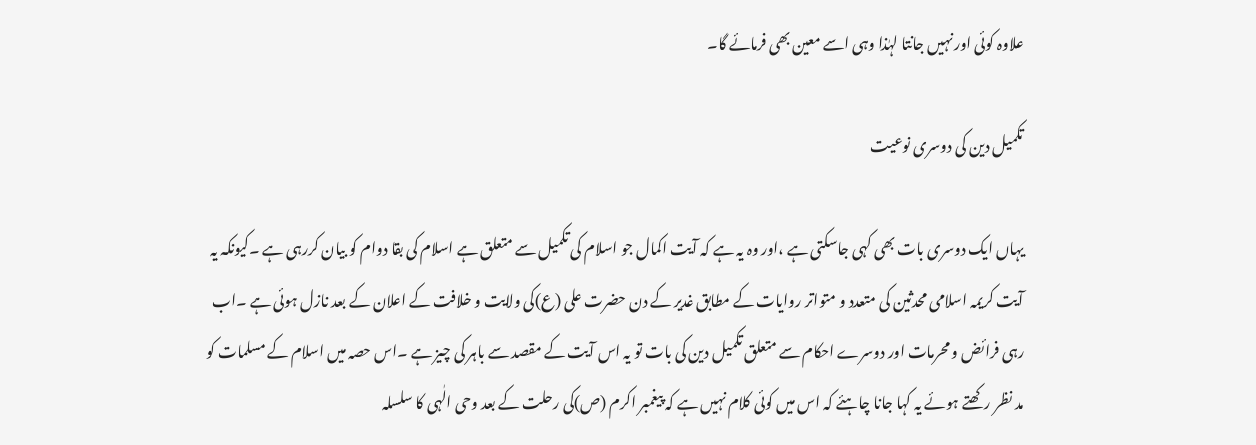علاوہ کوئی اور نہیں جانتا لہٰذا وہی اسے معین بھی فرمائے گا۔

تکمیل دین کی دوسری نوعیت

یہاں ایک دوسری بات بھی کہی جاسکتی ہے ،اور وہ یہ ہے کہ آیت اکمال جو اسلام کی تکمیل سے متعلق ہے اسلام کی بقا دوام کو بیان کررہی ہے ۔کیونکہ یہ آیت کریمہ اسلامی محدثین کی متعدد و متواتر روایات کے مطابق غدیر کے دن حضرت علی (ع)کی ولایت و خلافت کے اعلان کے بعد نازل ہوئی ہے ۔اب رہی فرائض و محرمات اور دوسرے احکام سے متعلق تکمیل دین کی بات تو یہ اس آیت کے مقصد سے باہر کی چیز ہے ۔اس حصہ میں اسلام کے مسلمات کو مد نظر رکھتے ہوئے یہ کہا جانا چاہئے کہ اس میں کوئی کلام نہیں ہے کہ پیغمبر اکرم (ص)کی رحلت کے بعد وحی الٰہی کا سلسلہ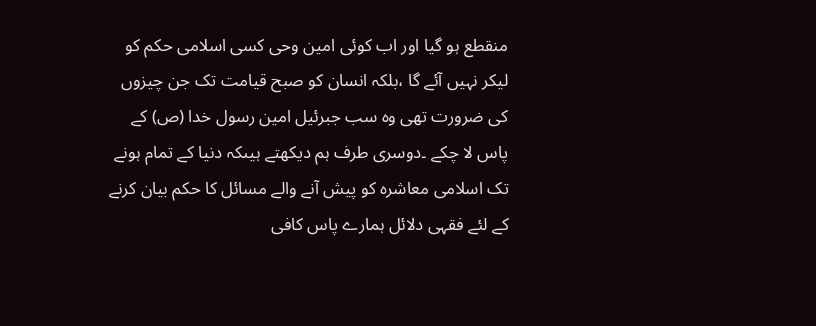منقطع ہو گیا اور اب کوئی امین وحی کسی اسلامی حکم کو لیکر نہیں آئے گا ،بلکہ انسان کو صبح قیامت تک جن چیزوں کی ضرورت تھی وہ سب جبرئیل امین رسول خدا (ص) کے پاس لا چکے ۔دوسری طرف ہم دیکھتے ہیںکہ دنیا کے تمام ہونے تک اسلامی معاشرہ کو پیش آنے والے مسائل کا حکم بیان کرنے کے لئے فقہی دلائل ہمارے پاس کافی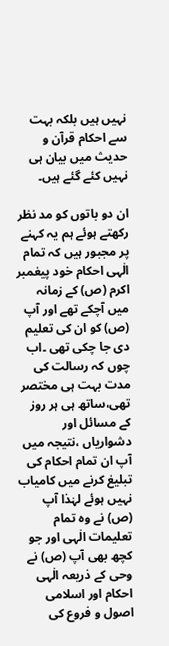نہیں ہیں بلکہ بہت سے احکام قرآن و حدیث میں بیان ہی نہیں کئے گئے ہیں۔

ان دو باتوں کو مد نظر رکھتے ہوئے ہم یہ کہنے پر مجبور ہیں کہ تمام الٰہی احکام خود پیغمبر اکرم (ص) کے زمانہ میں آچکے تھے اور آپ (ص) کو ان کی تعلیم دی جا چکی تھی ۔اب چوں کہ رسالت کی مدت بہت ہی مختصر تھی،ساتھ ہی ہر روز کے مسائل اور دشواریاں ،نتیجہ میں آپ ان تمام احکام کی تبلیغ کرنے میں کامیاب نہیں ہوئے لہٰذا آپ (ص) نے وہ تمام تعلیمات الٰہی اور جو کچھ بھی آپ (ص) نے وحی کے ذریعہ الٰہی احکام اور اسلامی اصول و فروع کی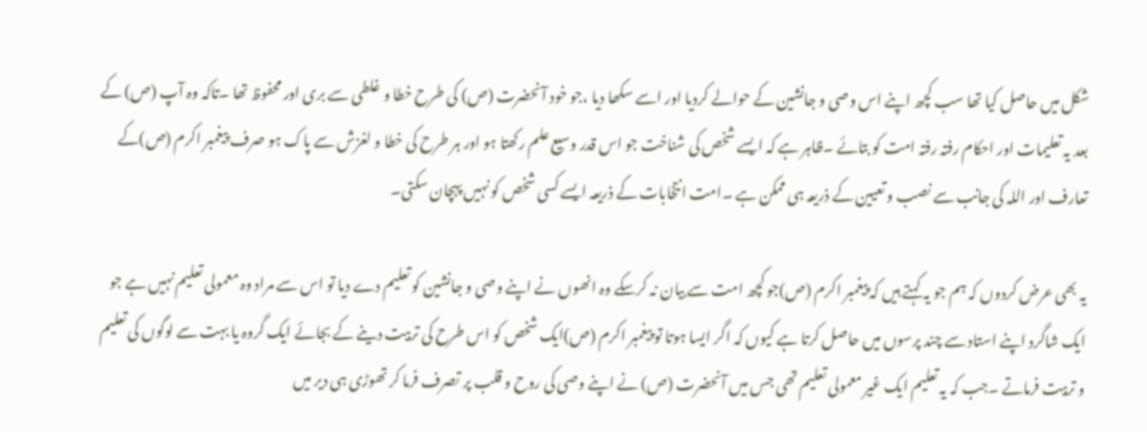شکل میں حاصل کیا تھا سب کچھ اپنے اس وصی و جانشین کے حوالے کردیا اور اسے سکھا دیا ،جو خود آنحضرت (ص) کی طرح خطا و غلطی سے بری اور محفوظ تھا ۔تاکہ وہ آپ (ص) کے بعد یہ تعلیمات اور احکام رفتہ رفتہ امت کو بتائے ۔ظاہر ہے کہ ایسے شخص کی شناخت جو اس قدر وسیع علم رکھتا ہو اور ہر طرح کی خطا و لغزش سے پاک ہو صرف پیغمبر اکرم (ص)کے تعارف اور اللہ کی جانب سے نصب و تعیین کے ذریعہ ہی ممکن ہے ۔امت انتخابات کے ذریعہ ایسے کسی شخص کو نہیں پہچان سکتی۔

یہ بھی عرض کردوں کہ ہم جو یہ کہتے ہیں کہ پیغمبر اکرم (ص)جو کچھ امت سے بیان نہ کرسکے وہ انھوں نے اپنے وصی و جانشین کو تعلیم دے دیا تو اس سے مراد وہ معمولی تعلیم نہیں ہے جو ایک شاگرد اپنے استاد سے چند پرسوں میں حاصل کرتا ہے کیوں کہ اگر ایسا ہوتا تو پیغمبر اکرم (ص)ایک شخص کو اس طرح کی تربیت دینے کے بجائے ایک گروہ یا بہت سے لوگوں کی تعلیم و تربیت فرماتے ۔جب کہ یہ تعلیم ایک غیر معمولی تعلیم تھی جس میں آنحضرت (ص) نے اپنے وصی کی روح و قلب پر تصرف فرما کر تھوڑی ہی دیر میں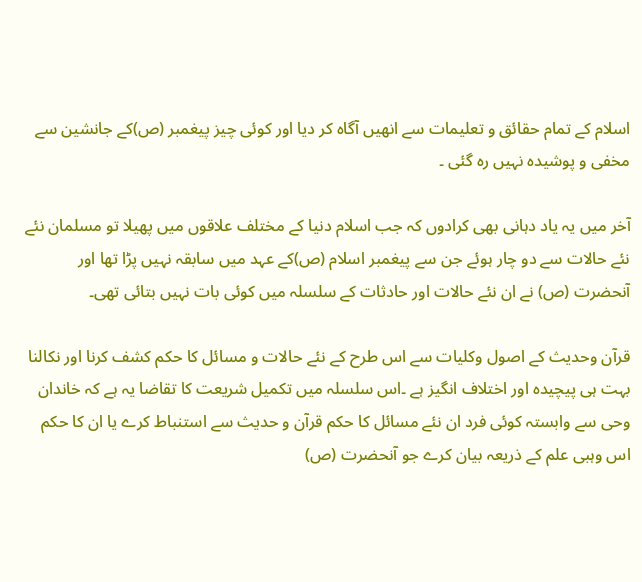اسلام کے تمام حقائق و تعلیمات سے انھیں آگاہ کر دیا اور کوئی چیز پیغمبر (ص)کے جانشین سے مخفی و پوشیدہ نہیں رہ گئی ۔

آخر میں یہ یاد دہانی بھی کرادوں کہ جب اسلام دنیا کے مختلف علاقوں میں پھیلا تو مسلمان نئے نئے حالات سے دو چار ہوئے جن سے پیغمبر اسلام (ص)کے عہد میں سابقہ نہیں پڑا تھا اور آنحضرت (ص) نے ان نئے حالات اور حادثات کے سلسلہ میں کوئی بات نہیں بتائی تھی۔

قرآن وحدیث کے اصول وکلیات سے اس طرح کے نئے حالات و مسائل کا حکم کشف کرنا اور نکالنا بہت ہی پیچیدہ اور اختلاف انگیز ہے ۔اس سلسلہ میں تکمیل شریعت کا تقاضا یہ ہے کہ خاندان وحی سے وابستہ کوئی فرد ان نئے مسائل کا حکم قرآن و حدیث سے استنباط کرے یا ان کا حکم اس وہبی علم کے ذریعہ بیان کرے جو آنحضرت (ص)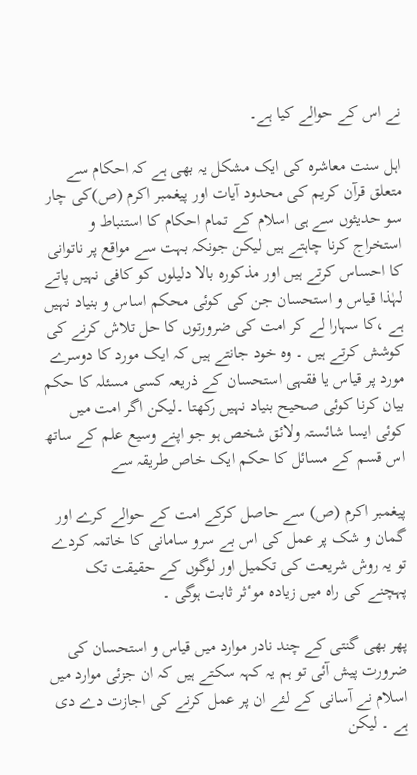نے اس کے حوالے کیا ہے۔

اہل سنت معاشرہ کی ایک مشکل یہ بھی ہے کہ احکام سے متعلق قرآن کریم کی محدود آیات اور پیغمبر اکرم (ص)کی چار سو حدیثوں سے ہی اسلام کے تمام احکام کا استنباط و استخراج کرنا چاہتے ہیں لیکن جونکہ بہت سے مواقع پر ناتوانی کا احساس کرتے ہیں اور مذکورہ بالا دلیلوں کو کافی نہیں پاتے لہٰذا قیاس و استحسان جن کی کوئی محکم اساس و بنیاد نہیں ہے ،کا سہارا لے کر امت کی ضرورتوں کا حل تلاش کرنے کی کوشش کرتے ہیں ۔ وہ خود جانتے ہیں کہ ایک مورد کا دوسرے مورد پر قیاس یا فقہی استحسان کے ذریعہ کسی مسئلہ کا حکم بیان کرنا کوئی صحیح بنیاد نہیں رکھتا ۔لیکن اگر امت میں کوئی ایسا شائستہ ولائق شخص ہو جو اپنے وسیع علم کے ساتھ اس قسم کے مسائل کا حکم ایک خاص طریقہ سے

پیغمبر اکرم (ص) سے حاصل کرکے امت کے حوالے کرے اور گمان و شک پر عمل کی اس بے سرو سامانی کا خاتمہ کردے تو یہ روش شریعت کی تکمیل اور لوگوں کے حقیقت تک پہچنے کی راہ میں زیادہ موٴثر ثابت ہوگی ۔

پھر بھی گنتی کے چند نادر موارد میں قیاس و استحسان کی ضرورت پیش آئی تو ہم یہ کہہ سکتے ہیں کہ ان جزئی موارد میں اسلام نے آسانی کے لئے ان پر عمل کرنے کی اجازت دے دی ہے ۔ لیکن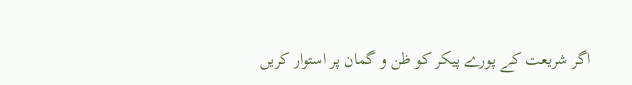اگر شریعت کے پورے پیکر کو ظن و گمان پر استوار کریں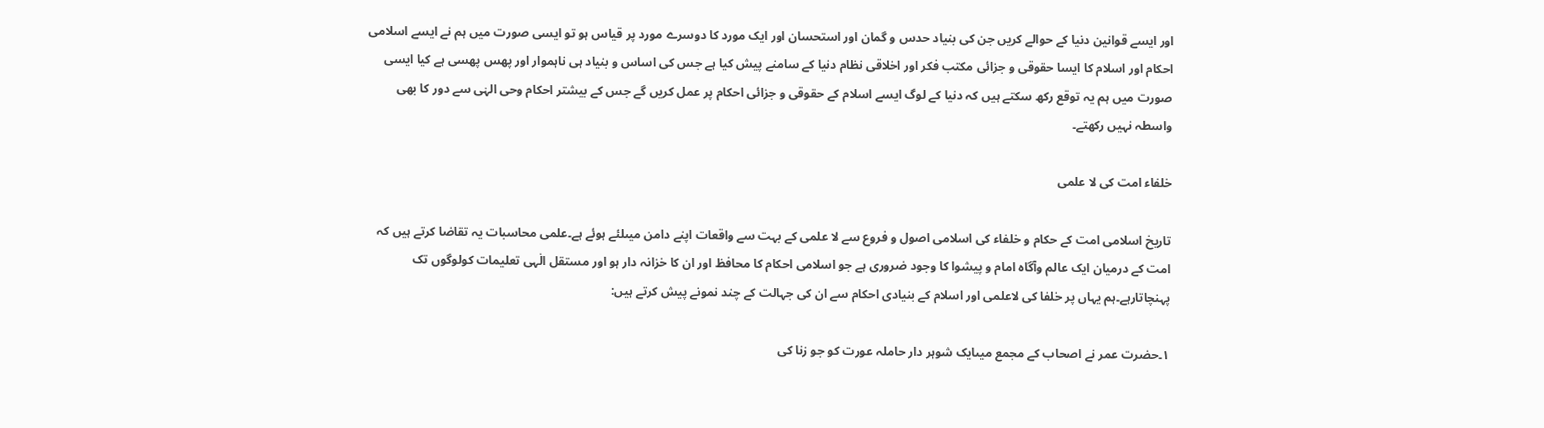اور ایسے قوانین دنیا کے حوالے کریں جن کی بنیاد حدس و گمان اور استحسان اور ایک مورد کا دوسرے مورد پر قیاس ہو تو ایسی صورت میں ہم نے ایسے اسلامی احکام اور اسلام کا ایسا حقوقی و جزائی مکتب فکر اور اخلاقی نظام دنیا کے سامنے پیش کیا ہے جس کی اساس و بنیاد ہی ناہموار اور پھس پھسی ہے کیا ایسی صورت میں ہم یہ توقع رکھ سکتے ہیں کہ دنیا کے لوگ ایسے اسلام کے حقوقی و جزائی احکام پر عمل کریں گے جس کے بیشتر احکام وحی الہٰی سے دور کا بھی واسطہ نہیں رکھتے۔

خلفاء امت کی لا علمی

تاریخ اسلامی امت کے حکام و خلفاء کی اسلامی اصول و فروع سے لا علمی کے بہت سے واقعات اپنے دامن میںلئے ہوئے ہے۔علمی محاسبات یہ تقاضا کرتے ہیں کہ امت کے درمیان ایک عالم وآگاہ امام و پیشوا کا وجود ضروری ہے جو اسلامی احکام کا محافظ اور ان کا خزانہ دار ہو اور مستقل الٰہی تعلیمات کولوگوں تک پہنچاتارہے۔ہم یہاں پر خلفا کی لاعلمی اور اسلام کے بنیادی احکام سے ان کی جہالت کے چند نمونے پیش کرتے ہیں:

۱۔حضرت عمر نے اصحاب کے مجمع میںایک شوہر دار حاملہ عورت کو جو زنا کی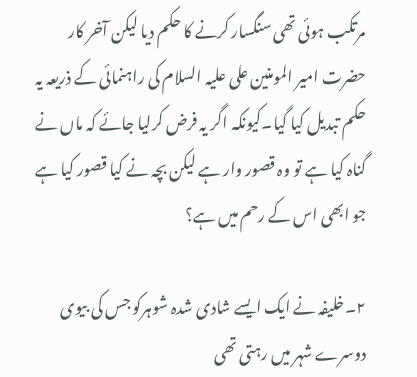مرتکب ہوئی تھی سنگسار کرنے کا حکم دیا لیکن آخر کار حضرت امیر المومنین علی علیہ السلام کی راہنمائی کے ذریعہ یہ حکم تبدیل کیا گیا۔کیونکہ اگر یہ فرض کرلیا جائے کہ ماں نے گناہ کیا ہے تو وہ قصور وار ہے لیکن بچہ نے کیا قصور کیا ہے جو ابھی اس کے رحم میں ہے؟

۲۔خلیفہ نے ایک ایسے شادی شدہ شوہرکو جس کی بیوی دوسرے شہر میں رہتی تھی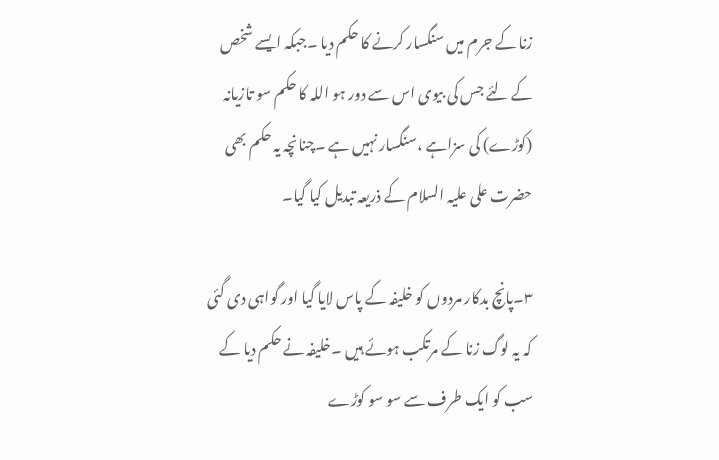زنا کے جرم میں سنگسار کرنے کا حکم دیا ۔جبکہ ایسے شخص کے لئے جس کی بیوی اس سے دور ہو اللہ کا حکم سو تازیانہ (کوڑے) کی سزاہے ،سنگسار نہیں ہے ۔چنانچہ یہ حکم بھی حضرت علی علیہ السلام کے ذریعہ تبدیل کیا گیا۔

۳۔پانچ بدکار مردوں کو خلیفہ کے پاس لایا گیا اور گواہی دی گئی کہ یہ لوگ زنا کے مرتکب ہوئے ہیں ۔خلیفہ نے حکم دیا کے سب کو ایک طرف سے سو سو کوڑے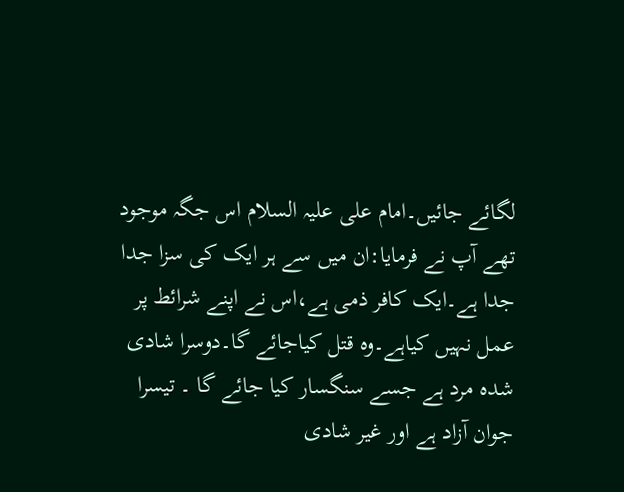لگائے جائیں۔امام علی علیہ السلام اس جگہ موجود تھے آپ نے فرمایا:ان میں سے ہر ایک کی سزا جدا جدا ہے۔ایک کافر ذمی ہے،اس نے اپنے شرائط پر عمل نہیں کیاہے۔وہ قتل کیاجائے گا۔دوسرا شادی شدہ مرد ہے جسے سنگسار کیا جائے گا ۔ تیسرا جوان آزاد ہے اور غیر شادی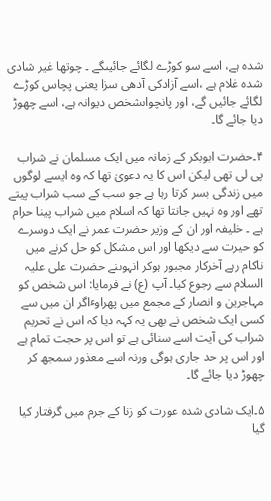شدہ ہے، اسے سو کوڑے لگائے جائیںگے ۔ چوتھا غیر شادی شدہ غلام ہے ،اسے آزادکی آدھی سزا یعنی پچاس کوڑے لگائے جائیں گے، اور پانچواںشخص دیوانہ ہے، اسے چھوڑ دیا جائے گا۔

۴۔حضرت ابوبکر کے زمانہ میں ایک مسلمان نے شراب پی لی تھی لیکن اس کا یہ دعویٰ تھا کہ وہ ایسے لوگوں میں زندگی بسر کرتا رہا ہے جو سب کے سب شراب پیتے تھے اور وہ نہیں جانتا تھا کہ اسلام میں شراب پینا حرام ہے ۔ خلیفہ اور ان کے وزیر حضرت عمر نے ایک دوسرے کو حیرت سے دیکھا اور اس مشکل کو حل کرنے میں ناکام رہے آخرکار مجبور ہوکر انہوںنے حضرت علی علیہ السلام سے رجوع کیا۔ آپ (ع) نے فرمایا: اس شخص کو مہاجرین و انصار کے مجمع میں پھراوٴاگر ان میں سے کسی ایک شخص نے بھی یہ کہہ دیا کہ اس نے تحریم شراب کی آیت اسے سنائی ہے تو اس پر حجت تمام ہے اور اس پر حد جاری ہوگی ورنہ اسے معذور سمجھ کر چھوڑ دیا جائے گا۔

۵۔ایک شادی شدہ عورت کو زنا کے جرم میں گرفتار کیا گیا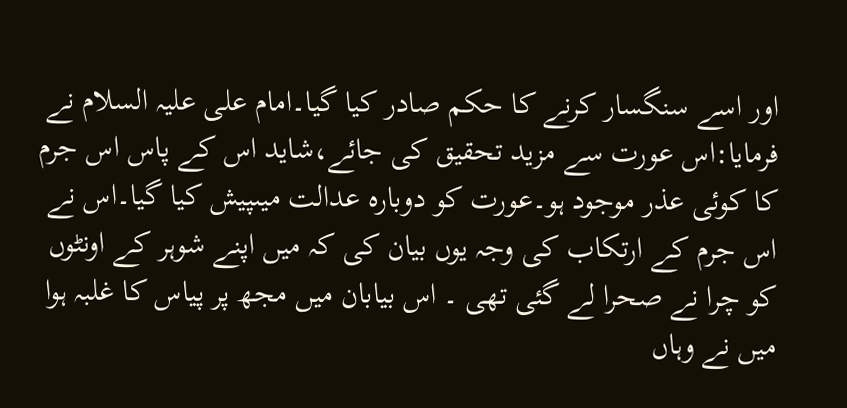اور اسے سنگسار کرنے کا حکم صادر کیا گیا۔امام علی علیہ السلام نے فرمایا:اس عورت سے مزید تحقیق کی جائے،شاید اس کے پاس اس جرم کا کوئی عذر موجود ہو۔عورت کو دوبارہ عدالت میںپیش کیا گیا۔اس نے اس جرم کے ارتکاب کی وجہ یوں بیان کی کہ میں اپنے شوہر کے اونٹوں کو چرا نے صحرا لے گئی تھی ۔ اس بیابان میں مجھ پر پیاس کا غلبہ ہوا میں نے وہاں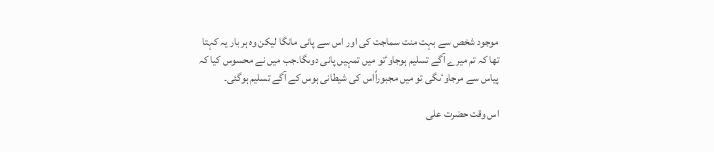موجود شخص سے بہت منت سماجت کی اور اس سے پانی مانگا لیکن وہ ہر بار یہ کہتا تھا کہ تم میرے آگے تسلیم ہوجاوٴتو میں تمہیں پانی دوںگا۔جب میں نے محسوس کیا کہ پیاس سے مرجاوٴںگی تو میں مجبوراًاس کی شیطانی ہوس کے آگے تسلیم ہوگئی۔

اس وقت حضرت علی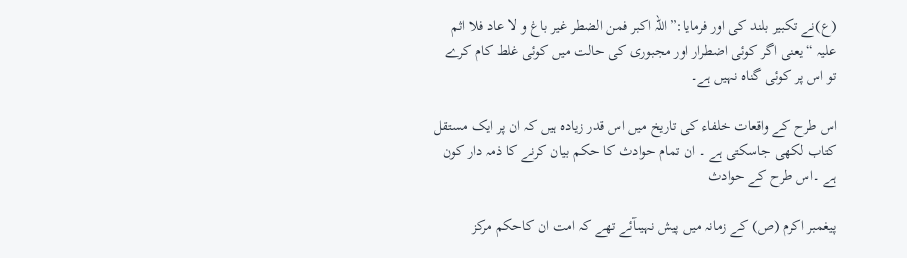(ع)نے تکبیر بلند کی اور فرمایا:”اللہ اکبر فمن الضطر غیر باغ و لا عاد فلا اثم علیہ “یعنی اگر کوئی اضطرار اور مجبوری کی حالت میں کوئی غلط کام کرے تو اس پر کوئی گناہ نہیں ہے۔

اس طرح کے واقعات خلفاء کی تاریخ میں اس قدر زیادہ ہیں کہ ان پر ایک مستقل کتاب لکھی جاسکتی ہے ۔ ان تمام حوادث کا حکم بیان کرنے کا ذمہ دار کون ہے ۔اس طرح کے حوادث

پیغمبر اکرم (ص) کے زمانہ میں پیش نہیںآئے تھے کہ امت ان کاحکم مرکز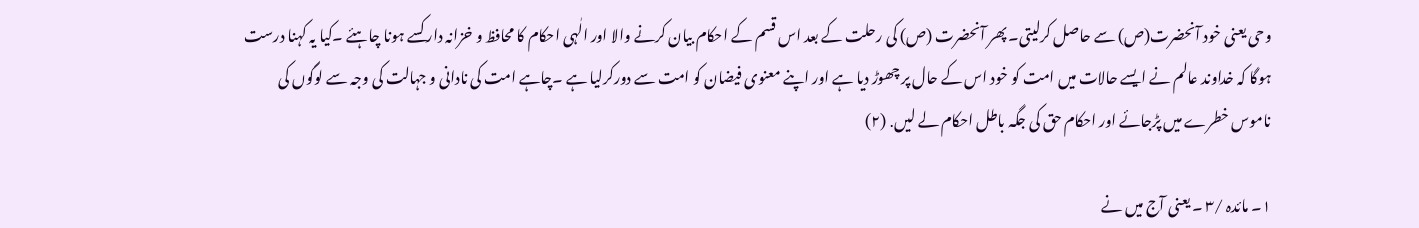وحی یعنی خود آنحضرت(ص) سے حاصل کرلیتی۔ پھر آنحضرت (ص) کی رحلت کے بعد اس قسم کے احکام بیان کرنے والا اور الٰہی احکام کا محافظ و خزانہ دار کسے ہونا چاہئے ۔کیا یہ کہنا درست ہوگا کہ خداوند عالم نے ایسے حالات میں امت کو خود اس کے حال پر چھوڑ دیا ہے اور اپنے معنوی فیضان کو امت سے دورکرلیا ہے ۔چاہے امت کی نادانی و جہالت کی وجہ سے لوگوں کی ناموس خطرے میں پڑجائے اور احکام حق کی جگہ باطل احکام لے لیں․ (۲)

۱۔ مائدہ /۳ ۔ یعنی آج میں نے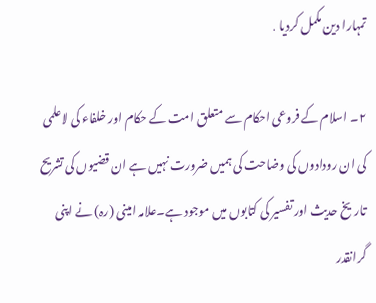تمہارا دین مکمل کردیا․

۲۔ اسلام کے فروعی احکام سے متعلق امت کے حکام اور خلفاء کی لاعلمی کی ان رودادوں کی وضاحت کی ہمیں ضرورت نہیں ہے ان قضیوں کی تشریح تاریخ حدیث اور تفسیر کی کتابوں میں موجود ہے۔علامہ امینی (رہ) نے اپنی گرانقدر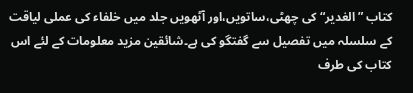کتاب ”الغدیر“ کی چھٹی،ساتویں،اور آٹھویں جلد میں خلفاء کی عملی لیاقت کے سلسلہ میں تفصیل سے گفتگو کی ہے۔شائقین مزید معلومات کے لئے اس کتاب کی طرف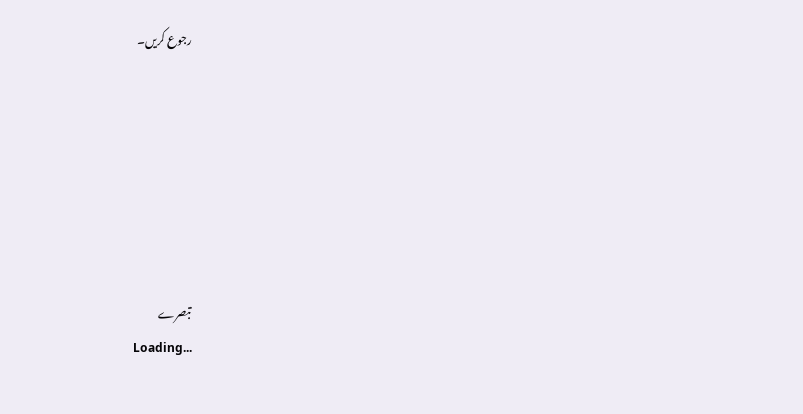رجوع کریں۔







تبصرے
Loading...